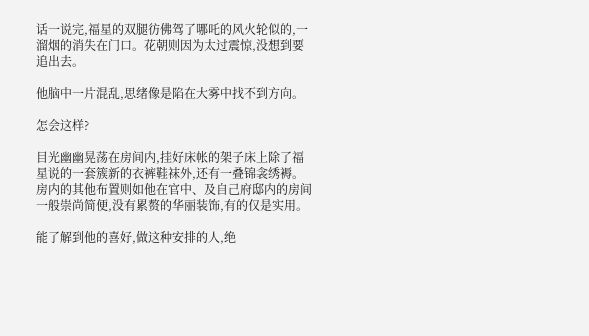话一说完,福星的双腿彷佛驾了哪吒的风火轮似的,一溜烟的消失在门口。花朝则因为太过震惊,没想到要追出去。

他脑中一片混乱,思绪像是陷在大雾中找不到方向。

怎会这样?

目光幽幽晃荡在房间内,挂好床帐的架子床上除了福星说的一套簇新的衣裤鞋袜外,还有一叠锦衾绣褥。房内的其他布置则如他在官中、及自己府邸内的房间一般崇尚简便,没有累赘的华丽装饰,有的仅是实用。

能了解到他的喜好,做这种安排的人,绝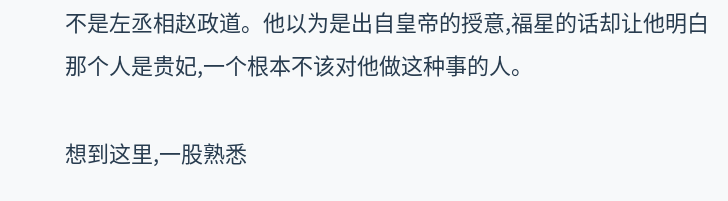不是左丞相赵政道。他以为是出自皇帝的授意,福星的话却让他明白那个人是贵妃,一个根本不该对他做这种事的人。

想到这里,一股熟悉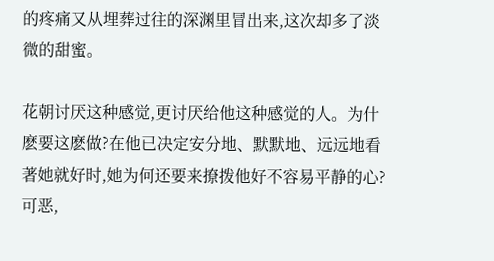的疼痛又从埋葬过往的深渊里冒出来,这次却多了淡微的甜蜜。

花朝讨厌这种感觉,更讨厌给他这种感觉的人。为什麽要这麽做?在他已决定安分地、默默地、远远地看著她就好时,她为何还要来撩拨他好不容易平静的心?可恶,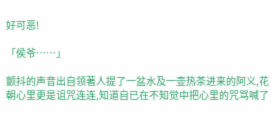好可恶!

「侯爷……」

颤抖的声音出自领著人提了一盆水及一壶热茶进来的阿义,花朝心里更是诅咒连连,知道自已在不知觉中把心里的咒骂喊了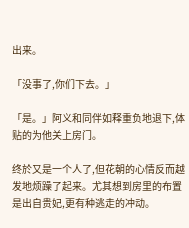出来。

「没事了,你们下去。」

「是。」阿义和同伴如释重负地退下,体贴的为他关上房门。

终於又是一个人了,但花朝的心情反而越发地烦躁了起来。尤其想到房里的布置是出自贵妃,更有种逃走的冲动。